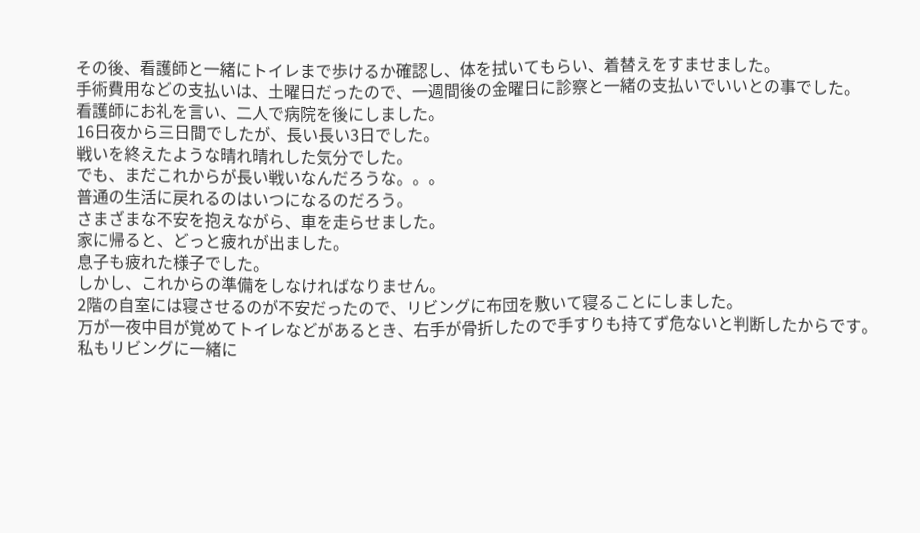その後、看護師と一緒にトイレまで歩けるか確認し、体を拭いてもらい、着替えをすませました。
手術費用などの支払いは、土曜日だったので、一週間後の金曜日に診察と一緒の支払いでいいとの事でした。
看護師にお礼を言い、二人で病院を後にしました。
16日夜から三日間でしたが、長い長い3日でした。
戦いを終えたような晴れ晴れした気分でした。
でも、まだこれからが長い戦いなんだろうな。。。
普通の生活に戻れるのはいつになるのだろう。
さまざまな不安を抱えながら、車を走らせました。
家に帰ると、どっと疲れが出ました。
息子も疲れた様子でした。
しかし、これからの準備をしなければなりません。
2階の自室には寝させるのが不安だったので、リビングに布団を敷いて寝ることにしました。
万が一夜中目が覚めてトイレなどがあるとき、右手が骨折したので手すりも持てず危ないと判断したからです。
私もリビングに一緒に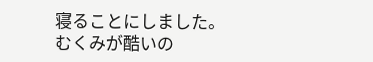寝ることにしました。
むくみが酷いの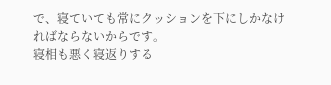で、寝ていても常にクッションを下にしかなければならないからです。
寝相も悪く寝返りする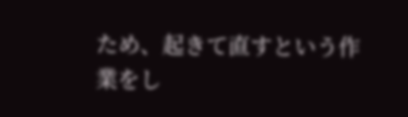ため、起きて直すという作業をし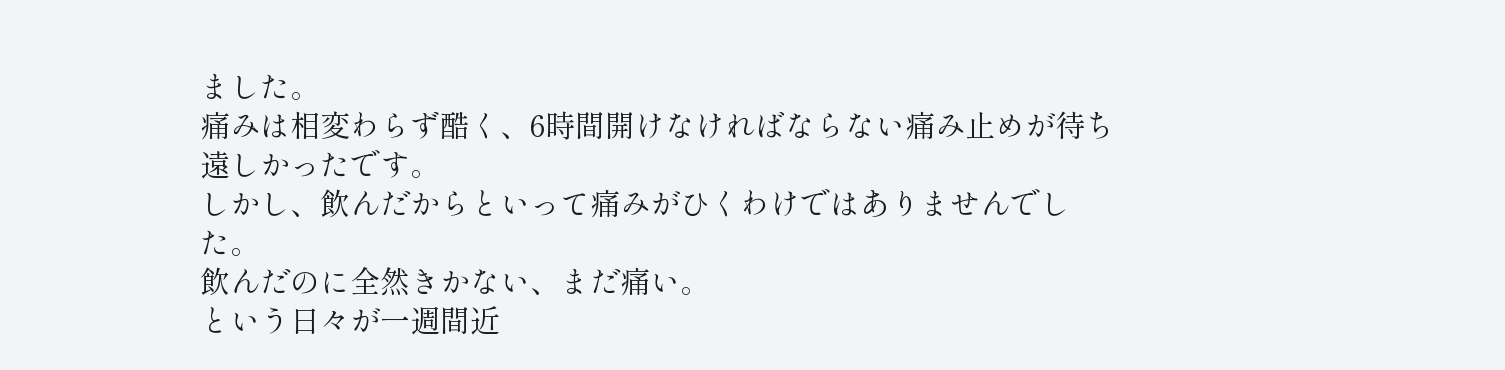ました。
痛みは相変わらず酷く、6時間開けなければならない痛み止めが待ち遠しかったです。
しかし、飲んだからといって痛みがひくわけではありませんでした。
飲んだのに全然きかない、まだ痛い。
という日々が一週間近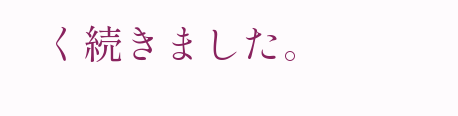く続きました。